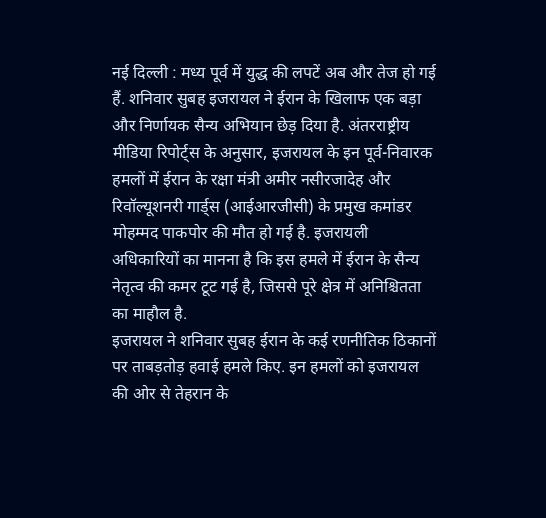नई दिल्ली : मध्य पूर्व में युद्ध की लपटें अब और तेज हो गई हैं. शनिवार सुबह इजरायल ने ईरान के खिलाफ एक बड़ा और निर्णायक सैन्य अभियान छेड़ दिया है. अंतरराष्ट्रीय मीडिया रिपोर्ट्स के अनुसार, इजरायल के इन पूर्व-निवारक हमलों में ईरान के रक्षा मंत्री अमीर नसीरजादेह और रिवॉल्यूशनरी गार्ड्स (आईआरजीसी) के प्रमुख कमांडर मोहम्मद पाकपोर की मौत हो गई है. इजरायली अधिकारियों का मानना है कि इस हमले में ईरान के सैन्य नेतृत्व की कमर टूट गई है, जिससे पूरे क्षेत्र में अनिश्चितता का माहौल है.
इजरायल ने शनिवार सुबह ईरान के कई रणनीतिक ठिकानों पर ताबड़तोड़ हवाई हमले किए. इन हमलों को इजरायल की ओर से तेहरान के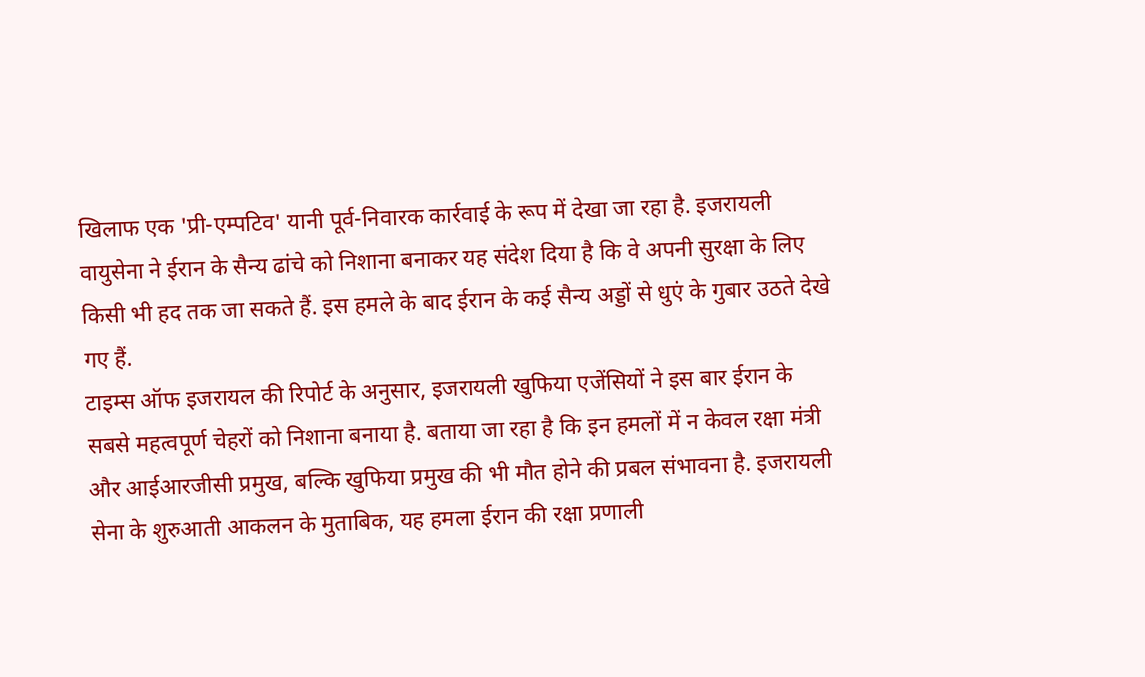खिलाफ एक 'प्री-एम्पटिव' यानी पूर्व-निवारक कार्रवाई के रूप में देखा जा रहा है. इजरायली वायुसेना ने ईरान के सैन्य ढांचे को निशाना बनाकर यह संदेश दिया है कि वे अपनी सुरक्षा के लिए किसी भी हद तक जा सकते हैं. इस हमले के बाद ईरान के कई सैन्य अड्डों से धुएं के गुबार उठते देखे गए हैं.
टाइम्स ऑफ इजरायल की रिपोर्ट के अनुसार, इजरायली खुफिया एजेंसियों ने इस बार ईरान के सबसे महत्वपूर्ण चेहरों को निशाना बनाया है. बताया जा रहा है कि इन हमलों में न केवल रक्षा मंत्री और आईआरजीसी प्रमुख, बल्कि खुफिया प्रमुख की भी मौत होने की प्रबल संभावना है. इजरायली सेना के शुरुआती आकलन के मुताबिक, यह हमला ईरान की रक्षा प्रणाली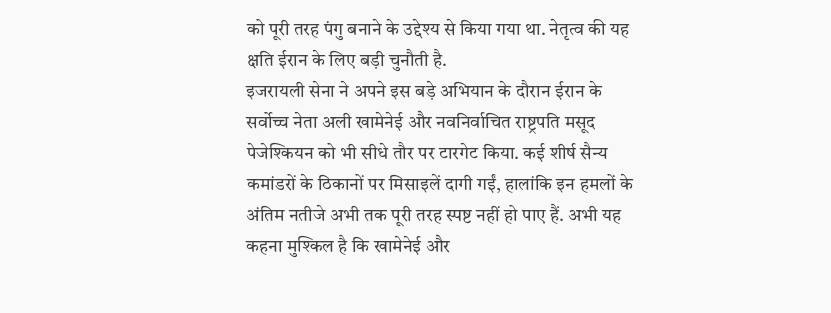को पूरी तरह पंगु बनाने के उद्देश्य से किया गया था. नेतृत्व की यह क्षति ईरान के लिए बड़ी चुनौती है.
इजरायली सेना ने अपने इस बड़े अभियान के दौरान ईरान के सर्वोच्च नेता अली खामेनेई और नवनिर्वाचित राष्ट्रपति मसूद पेजेश्कियन को भी सीधे तौर पर टारगेट किया. कई शीर्ष सैन्य कमांडरों के ठिकानों पर मिसाइलें दागी गईं, हालांकि इन हमलों के अंतिम नतीजे अभी तक पूरी तरह स्पष्ट नहीं हो पाए हैं. अभी यह कहना मुश्किल है कि खामेनेई और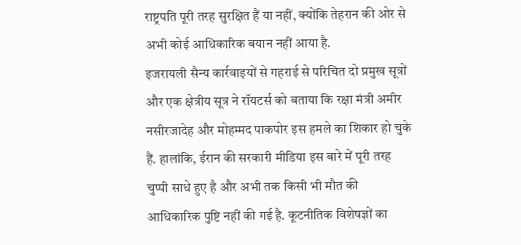राष्ट्रपति पूरी तरह सुरक्षित हैं या नहीं, क्योंकि तेहरान की ओर से अभी कोई आधिकारिक बयान नहीं आया है.
इजरायली सैन्य कार्रवाइयों से गहराई से परिचित दो प्रमुख सूत्रों और एक क्षेत्रीय सूत्र ने रॉयटर्स को बताया कि रक्षा मंत्री अमीर नसीरजादेह और मोहम्मद पाकपोर इस हमले का शिकार हो चुके हैं. हालांकि, ईरान की सरकारी मीडिया इस बारे में पूरी तरह चुप्पी साधे हुए है और अभी तक किसी भी मौत की आधिकारिक पुष्टि नहीं की गई है. कूटनीतिक विशेषज्ञों का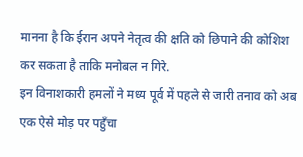मानना है कि ईरान अपने नेतृत्व की क्षति को छिपाने की कोशिश कर सकता है ताकि मनोबल न गिरे.
इन विनाशकारी हमलों ने मध्य पूर्व में पहले से जारी तनाव को अब एक ऐसे मोड़ पर पहुँचा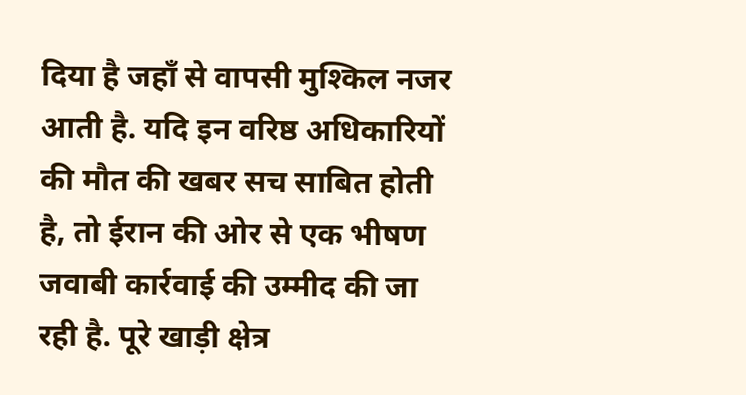दिया है जहाँ से वापसी मुश्किल नजर आती है. यदि इन वरिष्ठ अधिकारियों की मौत की खबर सच साबित होती है, तो ईरान की ओर से एक भीषण जवाबी कार्रवाई की उम्मीद की जा रही है. पूरे खाड़ी क्षेत्र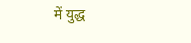में युद्ध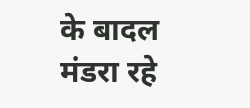के बादल मंडरा रहे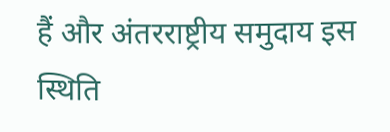हैं और अंतरराष्ट्रीय समुदाय इस स्थिति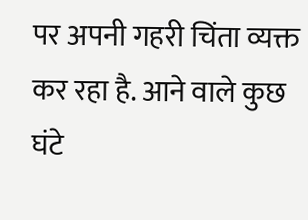पर अपनी गहरी चिंता व्यक्त कर रहा है. आने वाले कुछ घंटे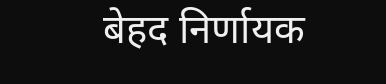बेहद निर्णायक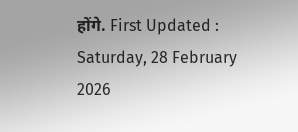होंगे. First Updated : Saturday, 28 February 2026